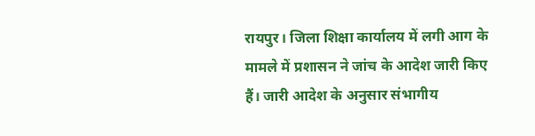रायपुर। जिला शिक्षा कार्यालय में लगी आग के मामले में प्रशासन ने जांच के आदेश जारी किए हैं। जारी आदेश के अनुसार संभागीय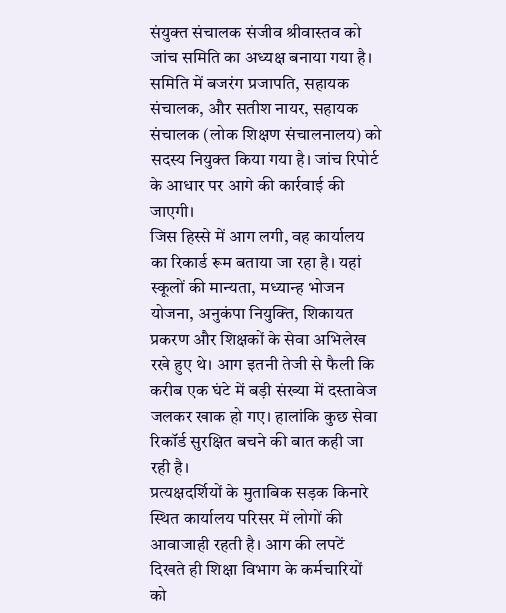संयुक्त संचालक संजीव श्रीवास्तव को जांच समिति का अध्यक्ष बनाया गया है। समिति में बजरंग प्रजापति, सहायक संचालक, और सतीश नायर, सहायक संचालक (लोक शिक्षण संचालनालय) को सदस्य नियुक्त किया गया है। जांच रिपोर्ट के आधार पर आगे की कार्रवाई की जाएगी।
जिस हिस्से में आग लगी, वह कार्यालय का रिकार्ड रूम बताया जा रहा है। यहां स्कूलों की मान्यता, मध्यान्ह भोजन योजना, अनुकंपा नियुक्ति, शिकायत प्रकरण और शिक्षकों के सेवा अभिलेख रखे हुए थे। आग इतनी तेजी से फैली कि करीब एक घंटे में बड़ी संख्या में दस्तावेज जलकर खाक हो गए। हालांकि कुछ सेवा रिकॉर्ड सुरक्षित बचने की बात कही जा रही है।
प्रत्यक्षदर्शियों के मुताबिक सड़क किनारे स्थित कार्यालय परिसर में लोगों की आवाजाही रहती है। आग की लपटें दिखते ही शिक्षा विभाग के कर्मचारियों को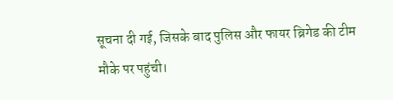सूचना दी गई, जिसके बाद पुलिस और फायर ब्रिगेड की टीम मौके पर पहुंची।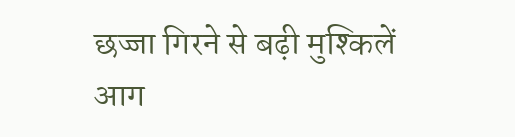छज्जा गिरने से बढ़ी मुश्किलें
आग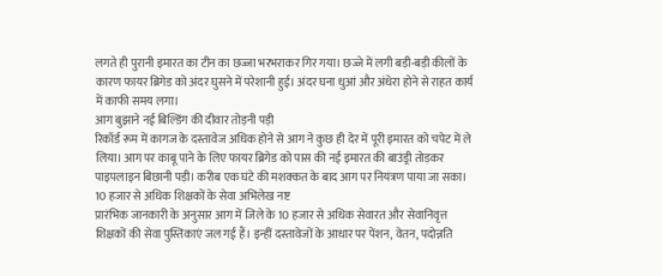लगते ही पुरानी इमारत का टीन का छज्जा भरभराकर गिर गया। छज्जे में लगी बड़ी-बड़ी कीलों के कारण फायर ब्रिगेड को अंदर घुसने में परेशानी हुई। अंदर घना धुआं और अंधेरा होने से राहत कार्य में काफी समय लगा।
आग बुझाने नई बिल्डिंग की दीवार तोड़नी पड़ी
रिकॉर्ड रूम में कागज के दस्तावेज अधिक होने से आग ने कुछ ही देर में पूरी इमारत को चपेट में ले लिया। आग पर काबू पाने के लिए फायर ब्रिगेड को पास की नई इमारत की बाउंड्री तोड़कर पाइपलाइन बिछानी पड़ी। करीब एक घंटे की मशक्कत के बाद आग पर नियंत्रण पाया जा सका।
10 हजार से अधिक शिक्षकों के सेवा अभिलेख नष्ट
प्रारंभिक जानकारी के अनुसार आग में जिले के 10 हजार से अधिक सेवारत और सेवानिवृत्त शिक्षकों की सेवा पुस्तिकाएं जल गई हैं। इन्हीं दस्तावेजों के आधार पर पेंशन, वेतन, पदोन्नति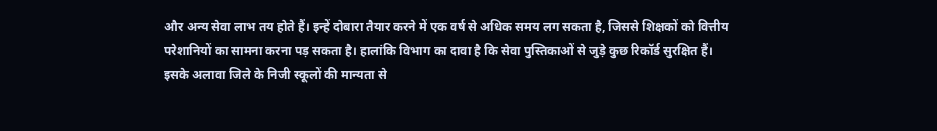और अन्य सेवा लाभ तय होते हैं। इन्हें दोबारा तैयार करने में एक वर्ष से अधिक समय लग सकता है, जिससे शिक्षकों को वित्तीय परेशानियों का सामना करना पड़ सकता है। हालांकि विभाग का दावा है कि सेवा पुस्तिकाओं से जुड़े कुछ रिकॉर्ड सुरक्षित हैं।
इसके अलावा जिले के निजी स्कूलों की मान्यता से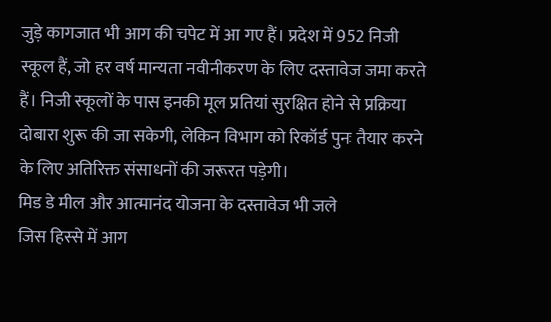जुड़े कागजात भी आग की चपेट में आ गए हैं। प्रदेश में 952 निजी स्कूल हैं, जो हर वर्ष मान्यता नवीनीकरण के लिए दस्तावेज जमा करते हैं। निजी स्कूलों के पास इनकी मूल प्रतियां सुरक्षित होने से प्रक्रिया दोबारा शुरू की जा सकेगी, लेकिन विभाग को रिकॉर्ड पुनः तैयार करने के लिए अतिरिक्त संसाधनों की जरूरत पड़ेगी।
मिड डे मील और आत्मानंद योजना के दस्तावेज भी जले
जिस हिस्से में आग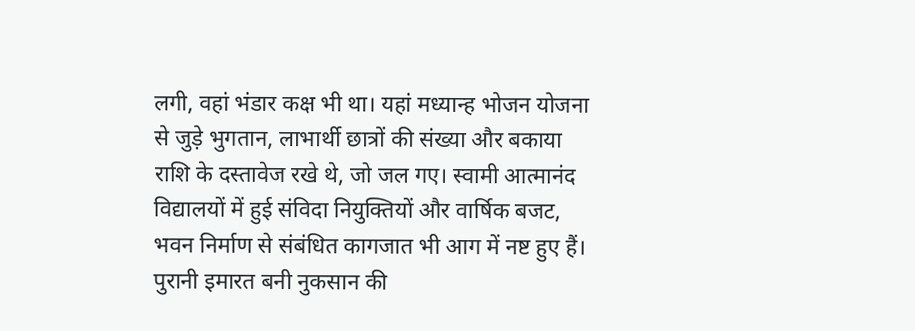लगी, वहां भंडार कक्ष भी था। यहां मध्यान्ह भोजन योजना से जुड़े भुगतान, लाभार्थी छात्रों की संख्या और बकाया राशि के दस्तावेज रखे थे, जो जल गए। स्वामी आत्मानंद विद्यालयों में हुई संविदा नियुक्तियों और वार्षिक बजट, भवन निर्माण से संबंधित कागजात भी आग में नष्ट हुए हैं।
पुरानी इमारत बनी नुकसान की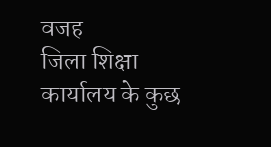वजह
जिला शिक्षा कार्यालय के कुछ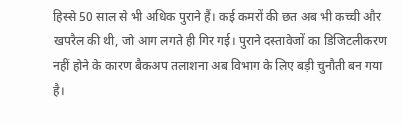हिस्से 50 साल से भी अधिक पुराने हैं। कई कमरों की छत अब भी कच्ची और खपरैल की थी, जो आग लगते ही गिर गई। पुराने दस्तावेजों का डिजिटलीकरण नहीं होने के कारण बैकअप तलाशना अब विभाग के लिए बड़ी चुनौती बन गया है।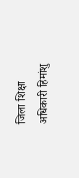जिला शिक्षा अधिकारी हिमांशु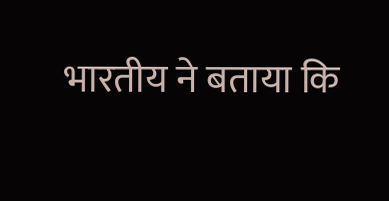भारतीय ने बताया कि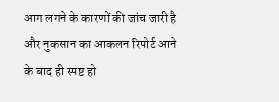आग लगने के कारणों की जांच जारी है और नुकसान का आकलन रिपोर्ट आने के बाद ही स्पष्ट हो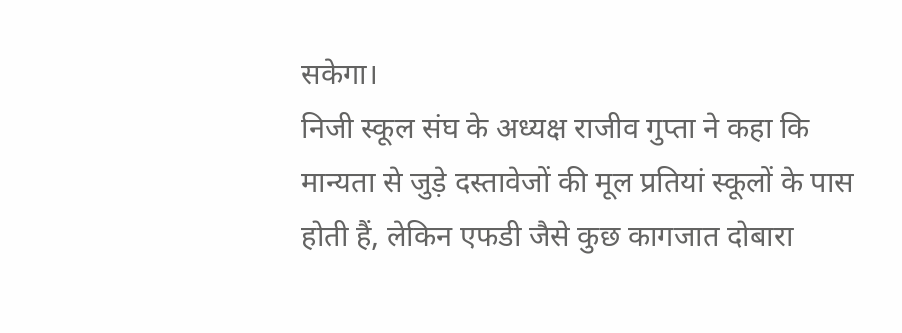सकेगा।
निजी स्कूल संघ के अध्यक्ष राजीव गुप्ता ने कहा कि मान्यता से जुड़े दस्तावेजों की मूल प्रतियां स्कूलों के पास होती हैं, लेकिन एफडी जैसे कुछ कागजात दोबारा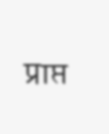प्राप्त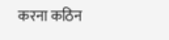करना कठिन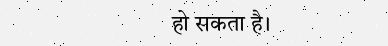हो सकता है।